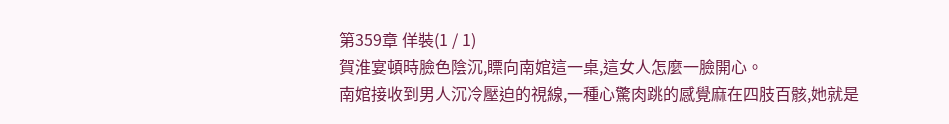第359章 佯裝(1 / 1)
賀淮宴頓時臉色陰沉,瞟向南婠這一桌,這女人怎麼一臉開心。
南婠接收到男人沉冷壓迫的視線,一種心驚肉跳的感覺麻在四肢百骸,她就是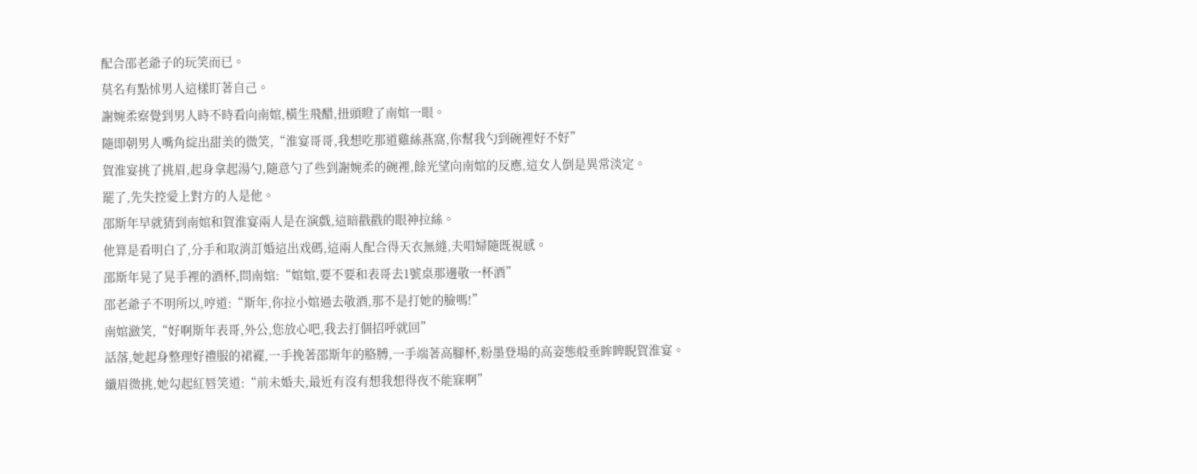配合邵老爺子的玩笑而已。
莫名有點怵男人這樣盯著自己。
謝婉柔察覺到男人時不時看向南婠,橫生飛醋,扭頭瞪了南婠一眼。
隨即朝男人嘴角綻出甜美的微笑,“淮宴哥哥,我想吃那道雞絲燕窩,你幫我勺到碗裡好不好”
賀淮宴挑了挑眉,起身拿起湯勺,隨意勺了些到謝婉柔的碗裡,餘光望向南婠的反應,這女人倒是異常淡定。
罷了,先失控愛上對方的人是他。
邵斯年早就猜到南婠和賀淮宴兩人是在演戲,這暗戳戳的眼神拉絲。
他算是看明白了,分手和取消訂婚這出戏碼,這兩人配合得天衣無縫,夫唱婦隨既視感。
邵斯年晃了晃手裡的酒杯,問南婠:“婠婠,要不要和表哥去1號桌那邊敬一杯酒”
邵老爺子不明所以,哼道:“斯年,你拉小婠過去敬酒,那不是打她的臉嗎!”
南婠瀲笑,“好啊斯年表哥,外公,您放心吧,我去打個招呼就回”
話落,她起身整理好禮服的裙襬,一手挽著邵斯年的胳膊,一手端著高腳杯,粉墨登場的高姿態般垂眸睥睨賀淮宴。
纖眉微挑,她勾起紅唇笑道:“前未婚夫,最近有沒有想我想得夜不能寐啊”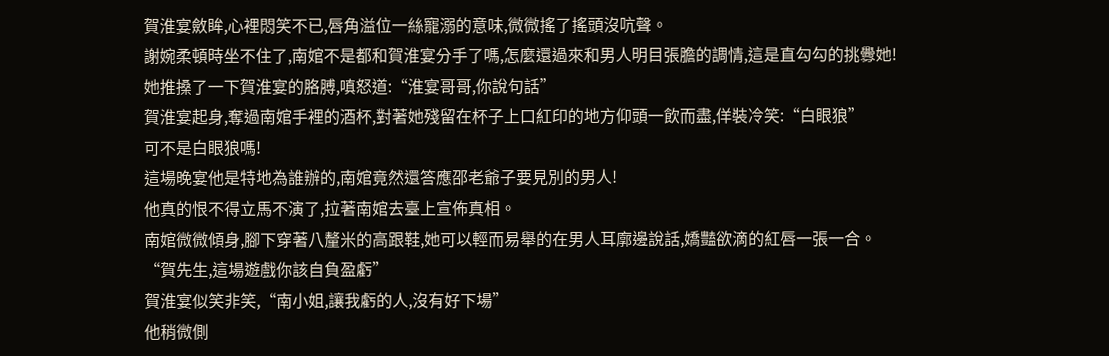賀淮宴斂眸,心裡悶笑不已,唇角溢位一絲寵溺的意味,微微搖了搖頭沒吭聲。
謝婉柔頓時坐不住了,南婠不是都和賀淮宴分手了嗎,怎麼還過來和男人明目張膽的調情,這是直勾勾的挑釁她!
她推搡了一下賀淮宴的胳膊,嗔怒道:“淮宴哥哥,你說句話”
賀淮宴起身,奪過南婠手裡的酒杯,對著她殘留在杯子上口紅印的地方仰頭一飲而盡,佯裝冷笑:“白眼狼”
可不是白眼狼嗎!
這場晚宴他是特地為誰辦的,南婠竟然還答應邵老爺子要見別的男人!
他真的恨不得立馬不演了,拉著南婠去臺上宣佈真相。
南婠微微傾身,腳下穿著八釐米的高跟鞋,她可以輕而易舉的在男人耳廓邊說話,嬌豔欲滴的紅唇一張一合。
“賀先生,這場遊戲你該自負盈虧”
賀淮宴似笑非笑,“南小姐,讓我虧的人,沒有好下場”
他稍微側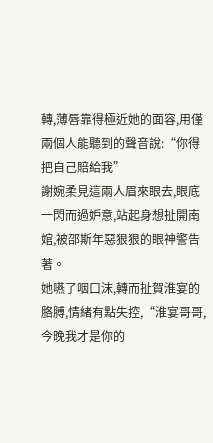轉,薄唇靠得極近她的面容,用僅兩個人能聽到的聲音說:“你得把自己賠給我”
謝婉柔見這兩人眉來眼去,眼底一閃而過妒意,站起身想扯開南婠,被邵斯年惡狠狠的眼神警告著。
她嚥了咽口沫,轉而扯賀淮宴的胳膊,情緒有點失控,“淮宴哥哥,今晚我才是你的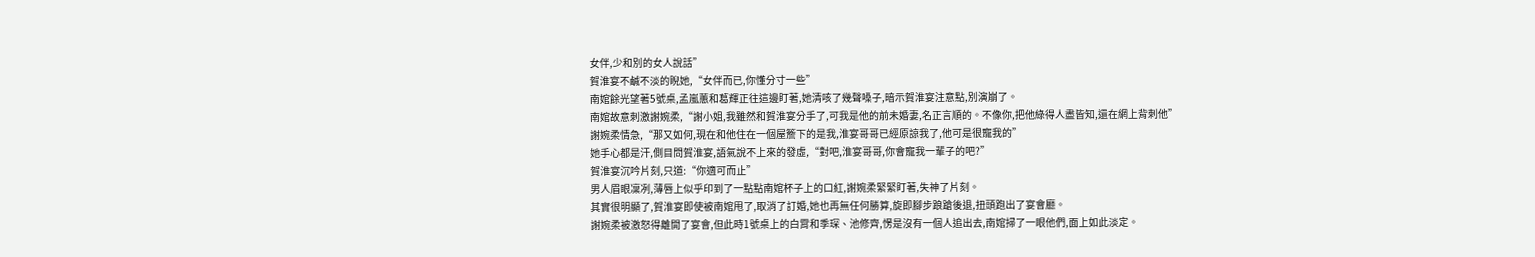女伴,少和別的女人說話”
賀淮宴不鹹不淡的睨她,“女伴而已,你懂分寸一些”
南婠餘光望著5號桌,孟嵐蕙和葛輝正往這邊盯著,她清咳了幾聲嗓子,暗示賀淮宴注意點,別演崩了。
南婠故意刺激謝婉柔,“謝小姐,我雖然和賀淮宴分手了,可我是他的前未婚妻,名正言順的。不像你,把他綠得人盡皆知,還在網上背刺他”
謝婉柔情急,“那又如何,現在和他住在一個屋簷下的是我,淮宴哥哥已經原諒我了,他可是很寵我的”
她手心都是汗,側目問賀淮宴,語氣說不上來的發虛,“對吧,淮宴哥哥,你會寵我一輩子的吧?”
賀淮宴沉吟片刻,只道:“你適可而止”
男人眉眼凜冽,薄唇上似乎印到了一點點南婠杯子上的口紅,謝婉柔緊緊盯著,失神了片刻。
其實很明顯了,賀淮宴即使被南婠甩了,取消了訂婚,她也再無任何勝算,旋即腳步踉蹌後退,扭頭跑出了宴會廳。
謝婉柔被激怒得離開了宴會,但此時1號桌上的白霄和季琛、池修齊,愣是沒有一個人追出去,南婠掃了一眼他們,面上如此淡定。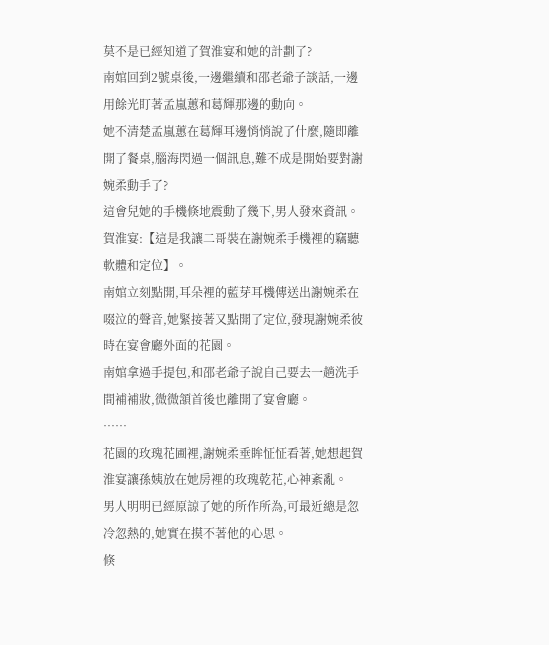莫不是已經知道了賀淮宴和她的計劃了?
南婠回到2號桌後,一邊繼續和邵老爺子談話,一邊用餘光盯著孟嵐蕙和葛輝那邊的動向。
她不清楚孟嵐蕙在葛輝耳邊悄悄說了什麼,隨即離開了餐桌,腦海閃過一個訊息,難不成是開始要對謝婉柔動手了?
這會兒她的手機倏地震動了幾下,男人發來資訊。
賀淮宴:【這是我讓二哥裝在謝婉柔手機裡的竊聽軟體和定位】。
南婠立刻點開,耳朵裡的藍芽耳機傳送出謝婉柔在啜泣的聲音,她緊接著又點開了定位,發現謝婉柔彼時在宴會廳外面的花園。
南婠拿過手提包,和邵老爺子說自己要去一趟洗手間補補妝,微微頷首後也離開了宴會廳。
……
花園的玫瑰花圃裡,謝婉柔垂眸怔怔看著,她想起賀淮宴讓孫姨放在她房裡的玫瑰乾花,心神紊亂。
男人明明已經原諒了她的所作所為,可最近總是忽冷忽熱的,她實在摸不著他的心思。
倏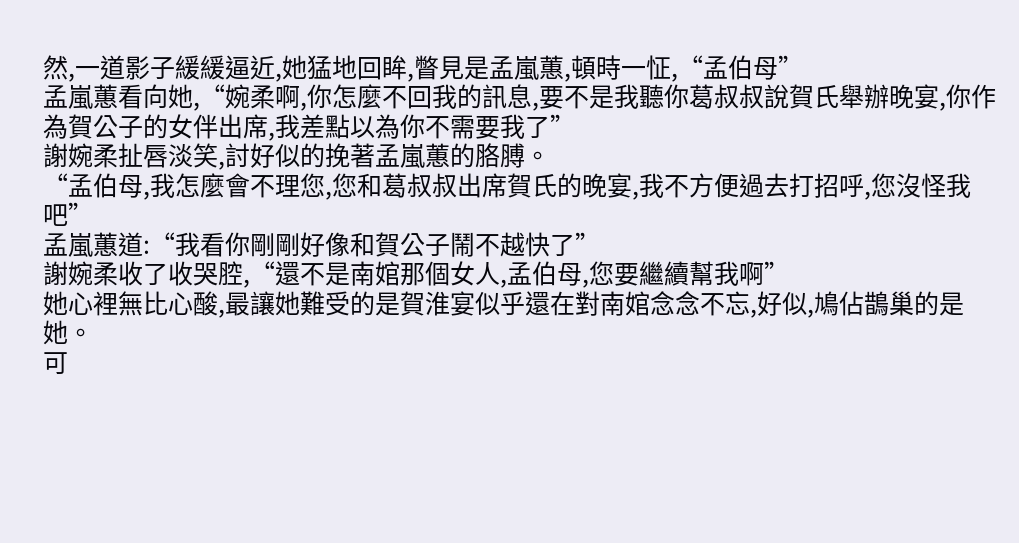然,一道影子緩緩逼近,她猛地回眸,瞥見是孟嵐蕙,頓時一怔,“孟伯母”
孟嵐蕙看向她,“婉柔啊,你怎麼不回我的訊息,要不是我聽你葛叔叔說賀氏舉辦晚宴,你作為賀公子的女伴出席,我差點以為你不需要我了”
謝婉柔扯唇淡笑,討好似的挽著孟嵐蕙的胳膊。
“孟伯母,我怎麼會不理您,您和葛叔叔出席賀氏的晚宴,我不方便過去打招呼,您沒怪我吧”
孟嵐蕙道:“我看你剛剛好像和賀公子鬧不越快了”
謝婉柔收了收哭腔,“還不是南婠那個女人,孟伯母,您要繼續幫我啊”
她心裡無比心酸,最讓她難受的是賀淮宴似乎還在對南婠念念不忘,好似,鳩佔鵲巢的是她。
可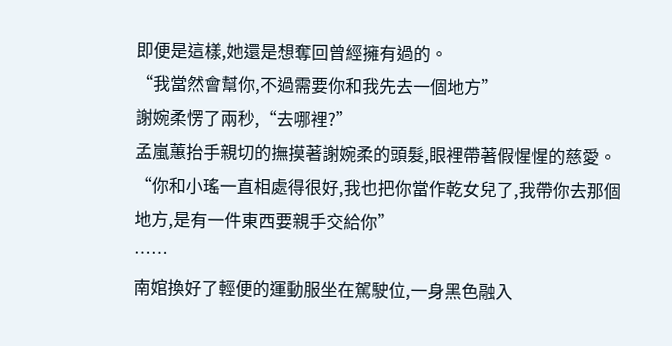即便是這樣,她還是想奪回曾經擁有過的。
“我當然會幫你,不過需要你和我先去一個地方”
謝婉柔愣了兩秒,“去哪裡?”
孟嵐蕙抬手親切的撫摸著謝婉柔的頭髮,眼裡帶著假惺惺的慈愛。
“你和小瑤一直相處得很好,我也把你當作乾女兒了,我帶你去那個地方,是有一件東西要親手交給你”
……
南婠換好了輕便的運動服坐在駕駛位,一身黑色融入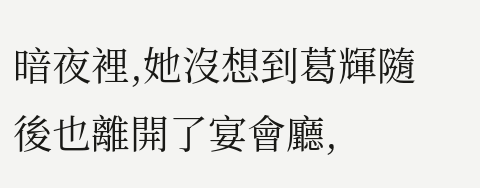暗夜裡,她沒想到葛輝隨後也離開了宴會廳,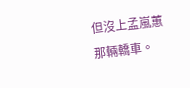但沒上孟嵐蕙那輛轎車。